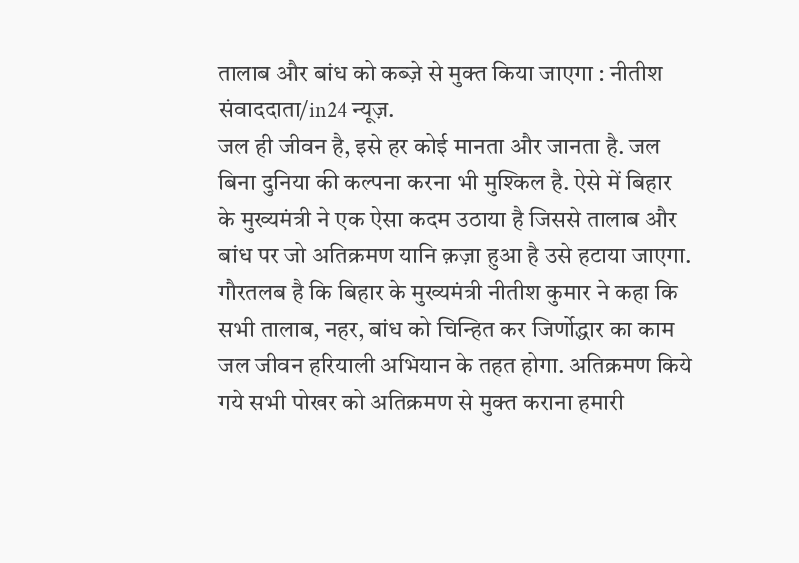तालाब और बांध को कब्ज़े से मुक्त किया जाएगा : नीतीश
संवाददाता/in24 न्यूज़.
जल ही जीवन है, इसे हर कोई मानता और जानता है. जल बिना दुनिया की कल्पना करना भी मुश्किल है. ऐसे में बिहार के मुख्यमंत्री ने एक ऐसा कदम उठाया है जिससे तालाब और बांध पर जो अतिक्रमण यानि क़ज़ा हुआ है उसे हटाया जाएगा. गौरतलब है कि बिहार के मुख्यमंत्री नीतीश कुमार ने कहा कि सभी तालाब, नहर, बांध को चिन्हित कर जिर्णोद्धार का काम जल जीवन हरियाली अभियान के तहत होगा. अतिक्रमण किये गये सभी पोखर को अतिक्रमण से मुक्त कराना हमारी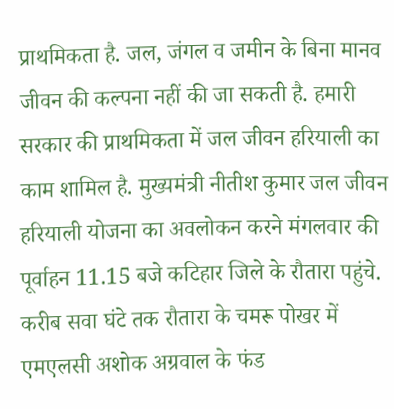प्राथमिकता है. जल, जंगल व जमीन के बिना मानव जीवन की कल्पना नहीं की जा सकती है. हमारी सरकार की प्राथमिकता में जल जीवन हरियाली का काम शामिल है. मुख्यमंत्री नीतीश कुमार जल जीवन हरियाली योजना का अवलोकन करने मंगलवार की पूर्वाहन 11.15 बजे कटिहार जिले के रौतारा पहुंचे. करीब सवा घंटे तक रौतारा के चमरू पोखर में एमएलसी अशोक अग्रवाल के फंड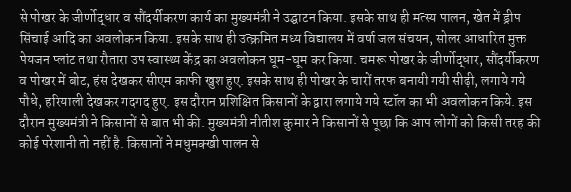से पोखर के जीर्णोद्धार व सौंदर्यीकरण कार्य का मुख्यमंत्री ने उद्घाटन किया. इसके साथ ही मत्स्य पालन, खेत में ड्रीप सिंचाई आदि का अवलोकन किया. इसके साथ ही उत्क्रमित मध्य विद्यालय में वर्षा जल संचयन, सोलर आधारित मुक्त पेयजन प्लांट तथा रौतारा उप स्वास्थ्य केंद्र का अवलोकन घूम-घूम कर किया. चमरू पोखर के जीर्णोद्धार, सौंदर्यीकरण व पोखर में बोट, हंस देखकर सीएम काफी खुश हुए. इसके साथ ही पोखर के चारों तरफ बनायी गयी सीढ़ी, लगाये गये पौधे, हरियाली देखकर गदगद हुए. इस दौरान प्रशिक्षित किसानों के द्वारा लगाये गये स्टॉल का भी अवलोकन किये. इस दौरान मुख्यमंत्री ने किसानों से बात भी की. मुख्यमंत्री नीतीश कुमार ने किसानों से पूछा कि आप लोगों को किसी तरह की कोई परेशानी तो नहीं है. किसानों ने मधुमक्खी पालन से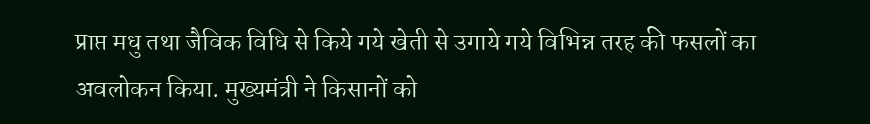प्राप्त मधु तथा जैविक विधि से किये गये खेती से उगाये गये विभिन्न तरह की फसलों का अवलोकन किया. मुख्यमंत्री ने किसानों को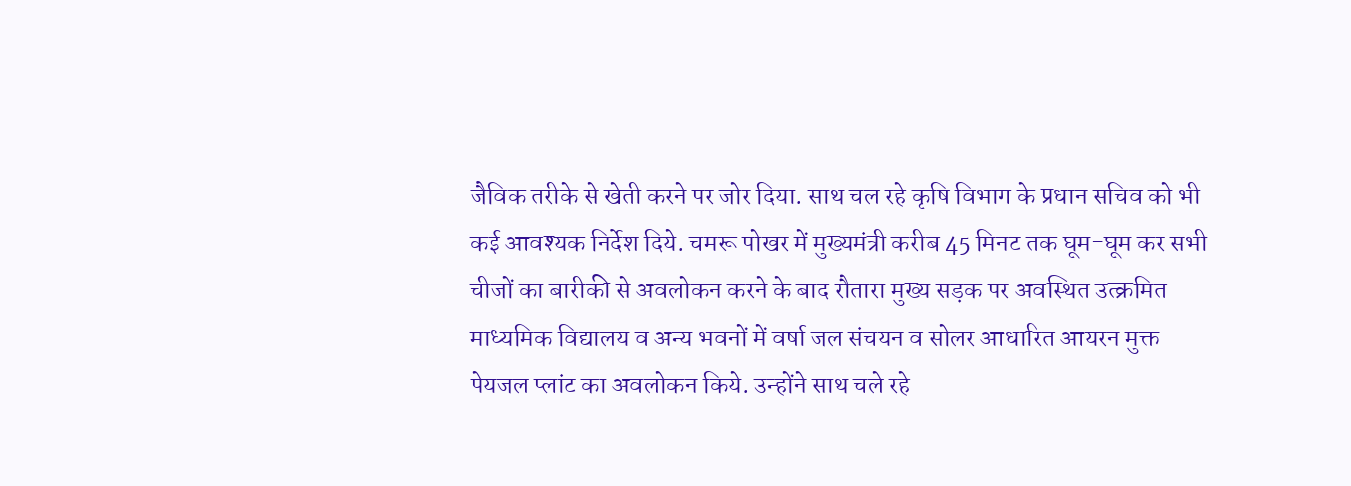जैविक तरीके से खेती करने पर जोर दिया. साथ चल रहे कृषि विभाग के प्रधान सचिव को भी कई आवश्यक निर्देश दिये. चमरू पोखर में मुख्यमंत्री करीब 45 मिनट तक घूम-घूम कर सभी चीजों का बारीकी से अवलोकन करने के बाद रौतारा मुख्य सड़क पर अवस्थित उत्क्रमित माध्यमिक विद्यालय व अन्य भवनों में वर्षा जल संचयन व सोलर आधारित आयरन मुक्त पेयजल प्लांट का अवलोकन किये. उन्होंने साथ चले रहे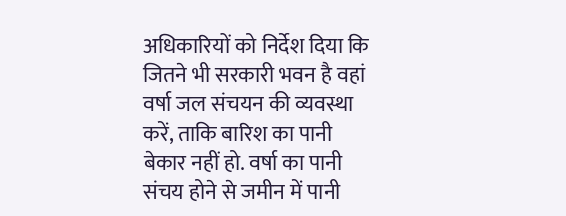अधिकारियों को निर्देश दिया कि जितने भी सरकारी भवन है वहां वर्षा जल संचयन की व्यवस्था करें, ताकि बारिश का पानी बेकार नहीं हो. वर्षा का पानी संचय होने से जमीन में पानी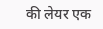की लेयर एक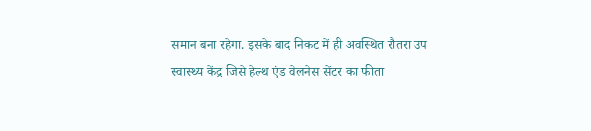समान बना रहेगा. इसके बाद निकट में ही अवस्थित रौतरा उप स्वास्थ्य केंद्र जिसे हेल्थ एंड वेलनेस सेंटर का फीता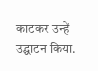काटकर उन्हें उद्घाटन किया.